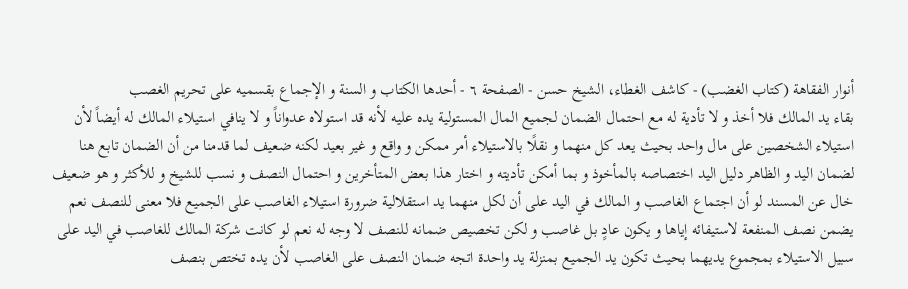أنوار الفقاهة (كتاب الغضب) - كاشف الغطاء، الشيخ حسن - الصفحة ٦ - أحدها الكتاب و السنة و الإجماع بقسميه على تحريم الغصب
بقاء يد المالك فلا أخذ و لا تأدية له مع احتمال الضمان لجميع المال المستولية يده عليه لأنه قد استولاه عدواناً و لا ينافي استيلاء المالك له أيضاً لأن استيلاء الشخصين على مال واحد بحيث يعد كل منهما و نقلًا بالاستيلاء أمر ممكن و واقع و غير بعيد لكنه ضعيف لما قدمنا من أن الضمان تابع هنا لضمان اليد و الظاهر دليل اليد اختصاصه بالمأخوذ و بما أمكن تأديته و اختار هذا بعض المتأخرين و احتمال النصف و نسب للشيخ و للأكثر و هو ضعيف خال عن المسند لو أن اجتماع الغاصب و المالك في اليد على أن لكل منهما يد استقلالية ضرورة استيلاء الغاصب على الجميع فلا معنى للنصف نعم يضمن نصف المنفعة لاستيفائه إياها و يكون عادٍ بل غاصب و لكن تخصيص ضمانه للنصف لا وجه له نعم لو كانت شركة المالك للغاصب في اليد على سبيل الاستيلاء بمجموع يديهما بحيث تكون يد الجميع بمنزلة يد واحدة اتجه ضمان النصف على الغاصب لأن يده تختص بنصف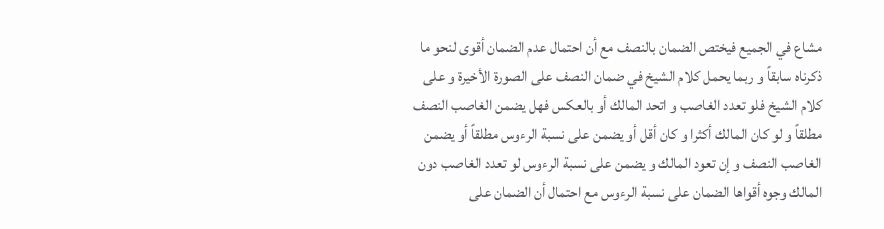مشاع في الجميع فيختص الضمان بالنصف مع أن احتمال عدم الضمان أقوى لنحو ما ذكرناه سابقاً و ربما يحمل كلام الشيخ في ضمان النصف على الصورة الأخيرة و على كلام الشيخ فلو تعدد الغاصب و اتحد المالك أو بالعكس فهل يضمن الغاصب النصف مطلقاً و لو كان المالك أكثرا و كان أقل أو يضمن على نسبة الرءوس مطلقاً أو يضمن الغاصب النصف و إن تعود المالك و يضمن على نسبة الرءوس لو تعدد الغاصب دون المالك وجوه أقواها الضمان على نسبة الرءوس مع احتمال أن الضمان على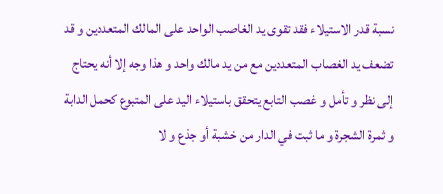نسبة قدر الاستيلاء فقد تقوى يد الغاصب الواحد على المالك المتعددين و قد تضعف يد الغصاب المتعددين مع من يد مالك واحد و هذا وجه إلا أنه يحتاج إلى نظر و تأمل و غصب التابع يتحقق باستيلاء اليد على المتبوع كحمل الدابة و ثمرة الشجرة و ما ثبت في الدار من خشبة أو جذع و لا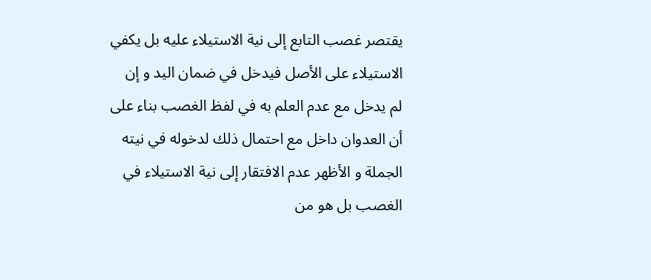يقتصر غصب التابع إلى نية الاستيلاء عليه بل يكفي الاستيلاء على الأصل فيدخل في ضمان اليد و إن لم يدخل مع عدم العلم به في لفظ الغصب بناء على أن العدوان داخل مع احتمال ذلك لدخوله في نيته الجملة و الأظهر عدم الافتقار إلى نية الاستيلاء في الغصب بل هو من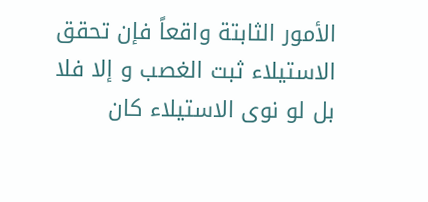الأمور الثابتة واقعاً فإن تحقق الاستيلاء ثبت الغصب و إلا فلا بل لو نوى الاستيلاء كان